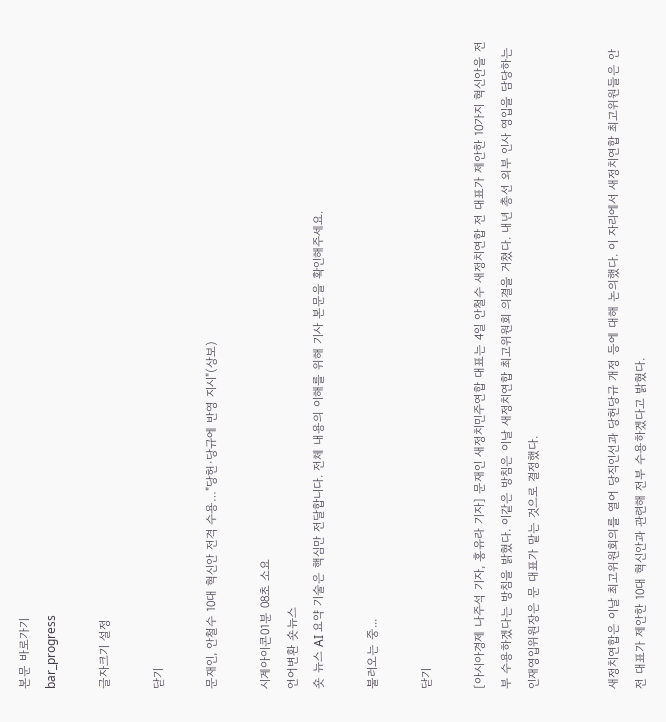본문 바로가기
bar_progress

글자크기 설정

닫기

문재인, 안철수 10대 혁신안 전격 수용…"당헌·당규에 반영 지시"(상보)

시계아이콘01분 08초 소요
언어변환 숏뉴스
숏 뉴스 AI 요약 기술은 핵심만 전달합니다. 전체 내용의 이해를 위해 기사 본문을 확인해주세요.

불러오는 중...

닫기

[아시아경제 나주석 기자, 홍유라 기자] 문재인 새정치민주연합 대표는 4일 안철수 새정치연합 전 대표가 제안한 10가지 혁신안을 전부 수용하겠다는 방침을 밝혔다. 이같은 방침은 이날 새정치연합 최고위원회 의결을 거쳤다. 내년 총선 외부 인사 영입을 담당하는 인재영입위원장은 문 대표가 맡는 것으로 결정했다.


새정치연합은 이날 최고위원회의를 열어 당직인선과 당헌당규 개정 등에 대해 논의했다. 이 자리에서 새정치연합 최고위원들은 안 전 대표가 제안한 10대 혁신안과 관련해 전부 수용하겠다고 밝혔다.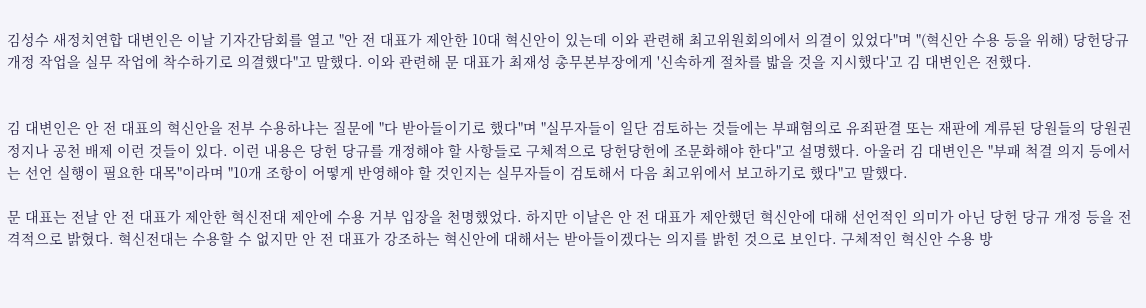김성수 새정치연합 대변인은 이날 기자간담회를 열고 "안 전 대표가 제안한 10대 혁신안이 있는데 이와 관련해 최고위원회의에서 의결이 있었다"며 "(혁신안 수용 등을 위해) 당헌당규 개정 작업을 실무 작업에 착수하기로 의결했다"고 말했다. 이와 관련해 문 대표가 최재성 총무본부장에게 '신속하게 절차를 밟을 것을 지시했다'고 김 대변인은 전했다.


김 대변인은 안 전 대표의 혁신안을 전부 수용하냐는 질문에 "다 받아들이기로 했다"며 "실무자들이 일단 검토하는 것들에는 부패혐의로 유죄판결 또는 재판에 계류된 당원들의 당원권정지나 공천 배제 이런 것들이 있다. 이런 내용은 당헌 당규를 개정해야 할 사항들로 구체적으로 당헌당헌에 조문화해야 한다"고 설명했다. 아울러 김 대변인은 "부패 척결 의지 등에서는 선언 실행이 필요한 대목"이라며 "10개 조항이 어떻게 반영해야 할 것인지는 실무자들이 검토해서 다음 최고위에서 보고하기로 했다"고 말했다.

문 대표는 전날 안 전 대표가 제안한 혁신전대 제안에 수용 거부 입장을 천명했었다. 하지만 이날은 안 전 대표가 제안했던 혁신안에 대해 선언적인 의미가 아닌 당헌 당규 개정 등을 전격적으로 밝혔다. 혁신전대는 수용할 수 없지만 안 전 대표가 강조하는 혁신안에 대해서는 받아들이겠다는 의지를 밝힌 것으로 보인다. 구체적인 혁신안 수용 방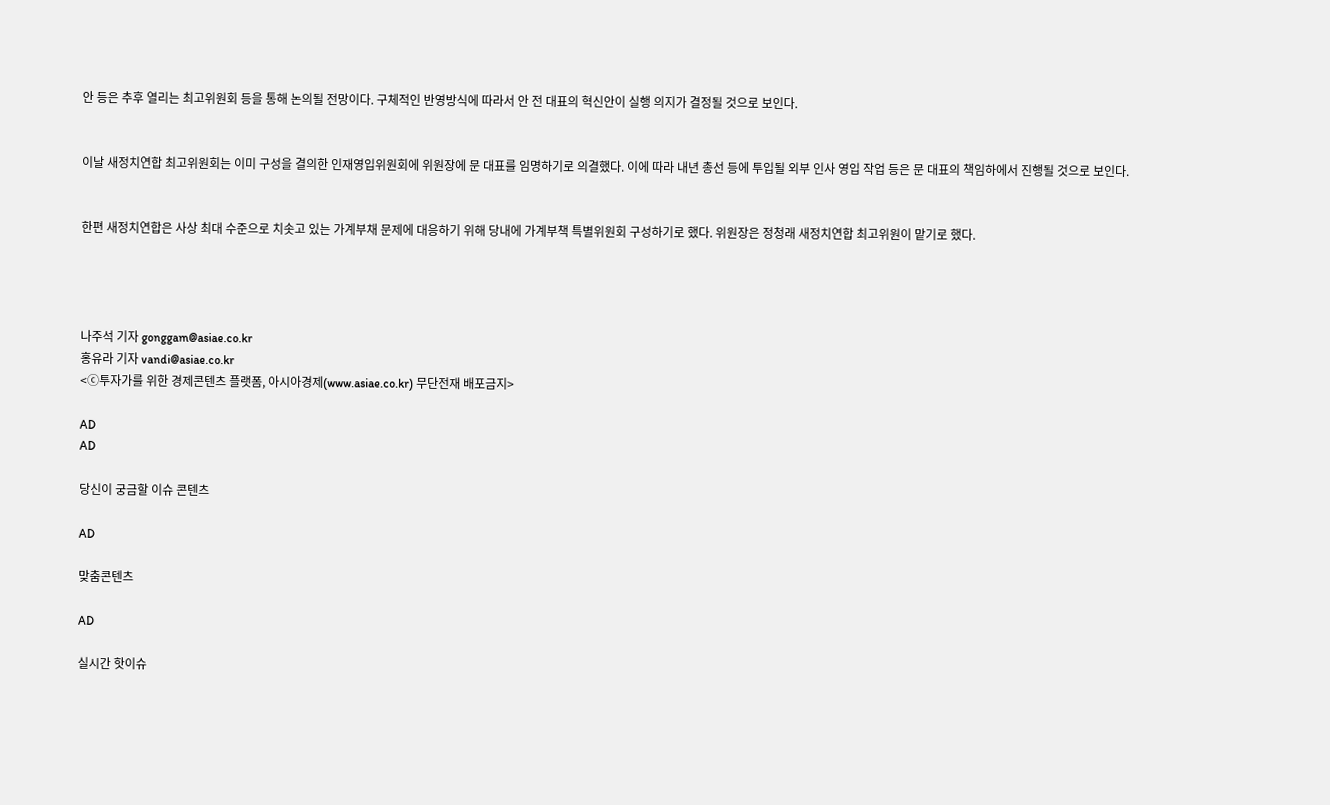안 등은 추후 열리는 최고위원회 등을 통해 논의될 전망이다. 구체적인 반영방식에 따라서 안 전 대표의 혁신안이 실행 의지가 결정될 것으로 보인다.


이날 새정치연합 최고위원회는 이미 구성을 결의한 인재영입위원회에 위원장에 문 대표를 임명하기로 의결했다. 이에 따라 내년 총선 등에 투입될 외부 인사 영입 작업 등은 문 대표의 책임하에서 진행될 것으로 보인다.


한편 새정치연합은 사상 최대 수준으로 치솟고 있는 가계부채 문제에 대응하기 위해 당내에 가계부책 특별위원회 구성하기로 했다. 위원장은 정청래 새정치연합 최고위원이 맡기로 했다.




나주석 기자 gonggam@asiae.co.kr
홍유라 기자 vandi@asiae.co.kr
<ⓒ투자가를 위한 경제콘텐츠 플랫폼, 아시아경제(www.asiae.co.kr) 무단전재 배포금지>

AD
AD

당신이 궁금할 이슈 콘텐츠

AD

맞춤콘텐츠

AD

실시간 핫이슈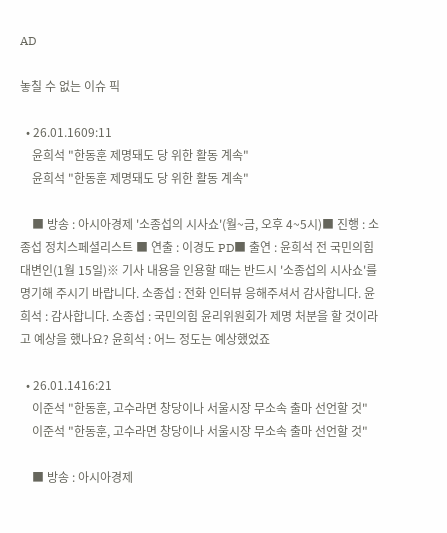AD

놓칠 수 없는 이슈 픽

  • 26.01.1609:11
    윤희석 "한동훈 제명돼도 당 위한 활동 계속"
    윤희석 "한동훈 제명돼도 당 위한 활동 계속"

    ■ 방송 : 아시아경제 '소종섭의 시사쇼'(월~금, 오후 4~5시)■ 진행 : 소종섭 정치스페셜리스트 ■ 연출 : 이경도 PD■ 출연 : 윤희석 전 국민의힘 대변인(1월 15일)※ 기사 내용을 인용할 때는 반드시 '소종섭의 시사쇼'를 명기해 주시기 바랍니다. 소종섭 : 전화 인터뷰 응해주셔서 감사합니다. 윤희석 : 감사합니다. 소종섭 : 국민의힘 윤리위원회가 제명 처분을 할 것이라고 예상을 했나요? 윤희석 : 어느 정도는 예상했었죠

  • 26.01.1416:21
    이준석 "한동훈, 고수라면 창당이나 서울시장 무소속 출마 선언할 것"
    이준석 "한동훈, 고수라면 창당이나 서울시장 무소속 출마 선언할 것"

    ■ 방송 : 아시아경제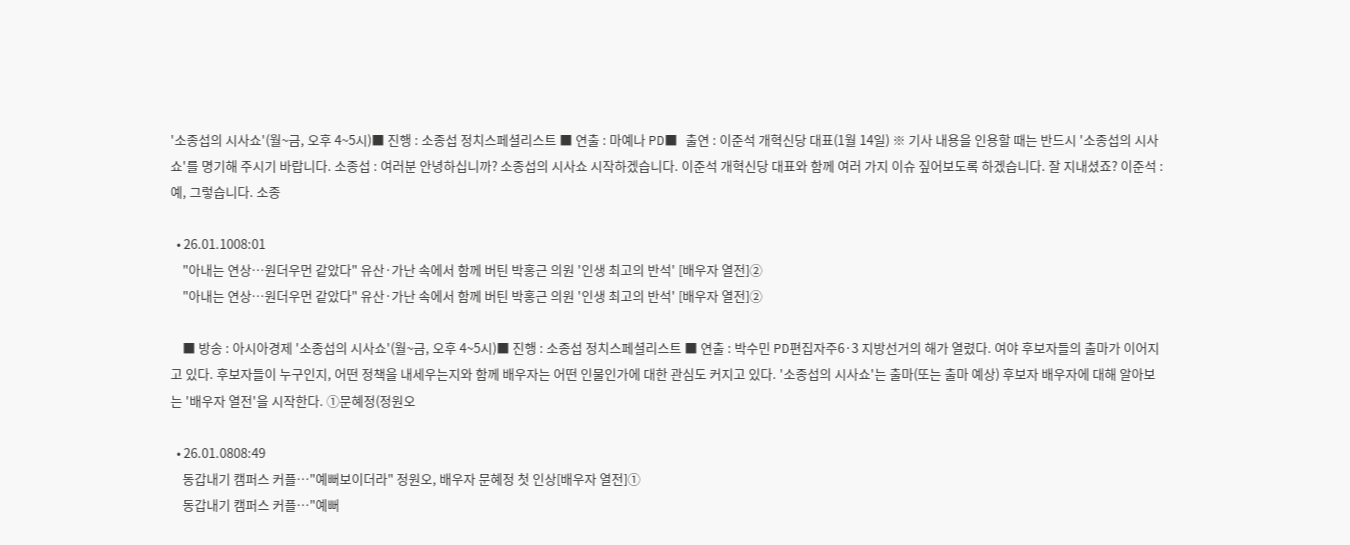'소종섭의 시사쇼'(월~금, 오후 4~5시)■ 진행 : 소종섭 정치스페셜리스트 ■ 연출 : 마예나 PD■ 출연 : 이준석 개혁신당 대표(1월 14일) ※ 기사 내용을 인용할 때는 반드시 '소종섭의 시사쇼'를 명기해 주시기 바랍니다. 소종섭 : 여러분 안녕하십니까? 소종섭의 시사쇼 시작하겠습니다. 이준석 개혁신당 대표와 함께 여러 가지 이슈 짚어보도록 하겠습니다. 잘 지내셨죠? 이준석 : 예, 그렇습니다. 소종

  • 26.01.1008:01
    "아내는 연상…원더우먼 같았다" 유산·가난 속에서 함께 버틴 박홍근 의원 '인생 최고의 반석' [배우자 열전]②
    "아내는 연상…원더우먼 같았다" 유산·가난 속에서 함께 버틴 박홍근 의원 '인생 최고의 반석' [배우자 열전]②

    ■ 방송 : 아시아경제 '소종섭의 시사쇼'(월~금, 오후 4~5시)■ 진행 : 소종섭 정치스페셜리스트 ■ 연출 : 박수민 PD편집자주6·3 지방선거의 해가 열렸다. 여야 후보자들의 출마가 이어지고 있다. 후보자들이 누구인지, 어떤 정책을 내세우는지와 함께 배우자는 어떤 인물인가에 대한 관심도 커지고 있다. '소종섭의 시사쇼'는 출마(또는 출마 예상) 후보자 배우자에 대해 알아보는 '배우자 열전'을 시작한다. ①문혜정(정원오

  • 26.01.0808:49
    동갑내기 캠퍼스 커플…"예뻐보이더라" 정원오, 배우자 문혜정 첫 인상[배우자 열전]①
    동갑내기 캠퍼스 커플…"예뻐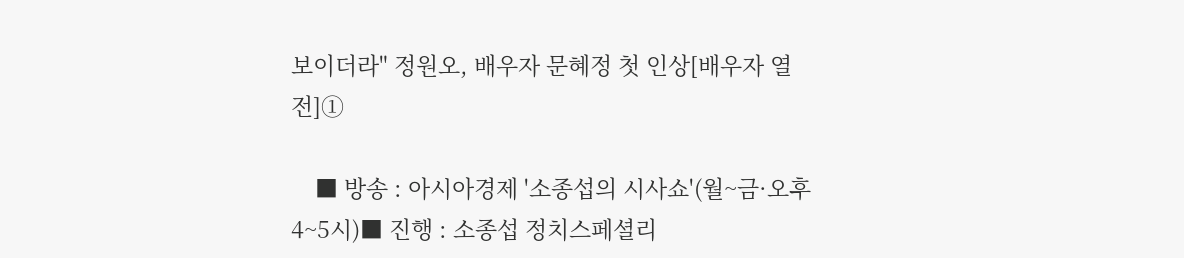보이더라" 정원오, 배우자 문혜정 첫 인상[배우자 열전]①

    ■ 방송 : 아시아경제 '소종섭의 시사쇼'(월~금·오후 4~5시)■ 진행 : 소종섭 정치스페셜리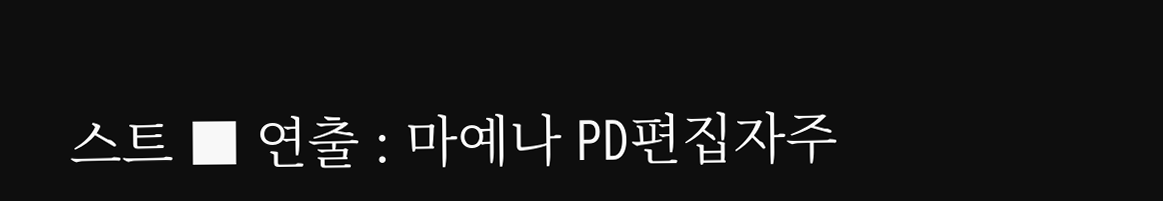스트 ■ 연출 : 마예나 PD편집자주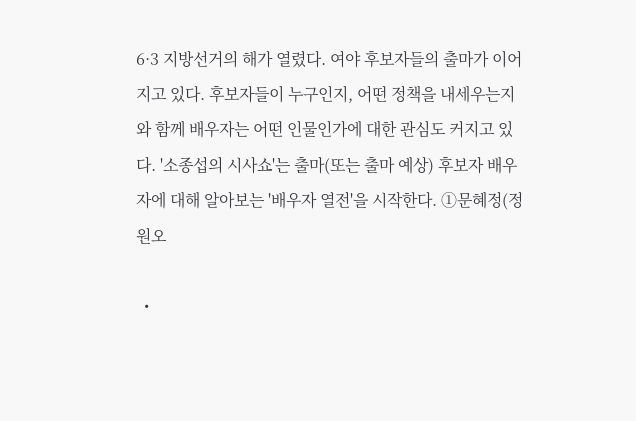6·3 지방선거의 해가 열렸다. 여야 후보자들의 출마가 이어지고 있다. 후보자들이 누구인지, 어떤 정책을 내세우는지와 함께 배우자는 어떤 인물인가에 대한 관심도 커지고 있다. '소종섭의 시사쇼'는 출마(또는 출마 예상) 후보자 배우자에 대해 알아보는 '배우자 열전'을 시작한다. ①문혜정(정원오

  •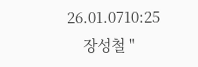26.01.0710:25
    장성철 "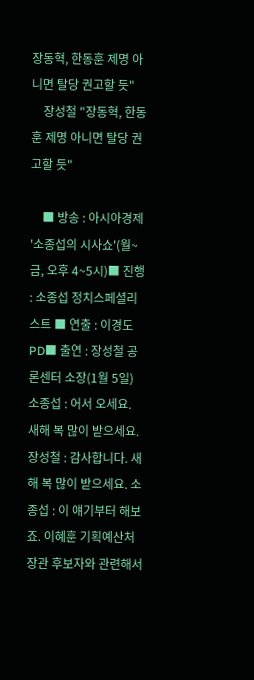장동혁, 한동훈 제명 아니면 탈당 권고할 듯"
    장성철 "장동혁, 한동훈 제명 아니면 탈당 권고할 듯"

    ■ 방송 : 아시아경제 '소종섭의 시사쇼'(월~금, 오후 4~5시)■ 진행 : 소종섭 정치스페셜리스트 ■ 연출 : 이경도 PD■ 출연 : 장성철 공론센터 소장(1월 5일) 소종섭 : 어서 오세요. 새해 복 많이 받으세요. 장성철 : 감사합니다. 새해 복 많이 받으세요. 소종섭 : 이 얘기부터 해보죠. 이혜훈 기획예산처 장관 후보자와 관련해서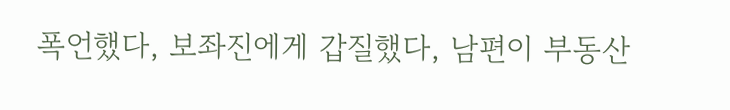폭언했다, 보좌진에게 갑질했다, 남편이 부동산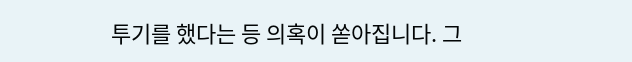투기를 했다는 등 의혹이 쏟아집니다. 그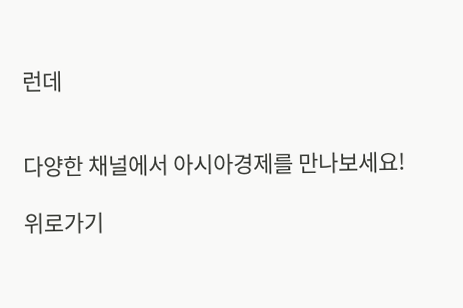런데


다양한 채널에서 아시아경제를 만나보세요!

위로가기